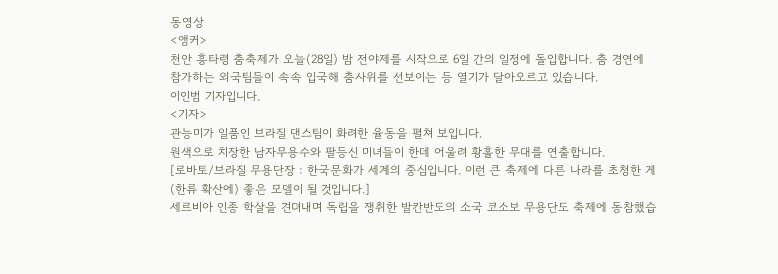동영상
<앵커>
천안 흥타령 춤축제가 오늘(28일) 밤 전야제를 시작으로 6일 간의 일정에 돌입합니다. 춤 경연에 참가하는 외국팀들이 속속 입국해 춤사위를 선보이는 등 열기가 달아오르고 있습니다.
이인범 기자입니다.
<기자>
관능미가 일품인 브라질 댄스팀이 화려한 율동을 펼쳐 보입니다.
원색으로 치장한 남자무용수와 팔등신 미녀들이 한데 어울려 황홀한 무대를 연출합니다.
[로바토/브라질 무용단장 : 한국문화가 세계의 중심입니다. 이런 큰 축제에 다른 나라를 초청한 게 (한류 확산에) 좋은 모델이 될 것입니다.]
세르비아 인종 학살을 견뎌내며 독립을 쟁취한 발칸반도의 소국 코소보 무용단도 축제에 동참했습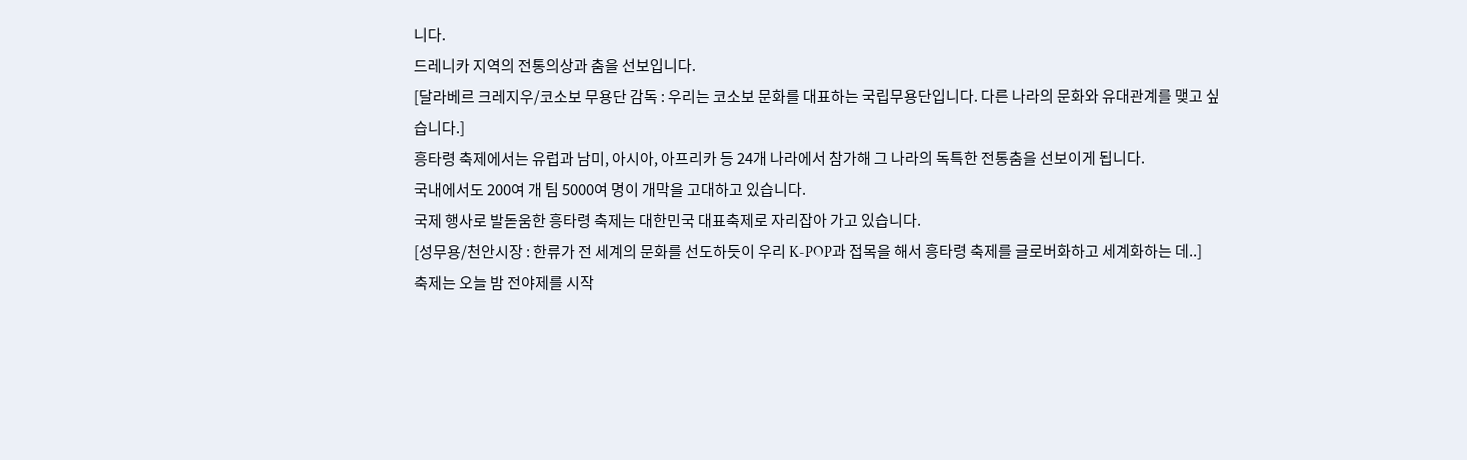니다.
드레니카 지역의 전통의상과 춤을 선보입니다.
[달라베르 크레지우/코소보 무용단 감독 : 우리는 코소보 문화를 대표하는 국립무용단입니다. 다른 나라의 문화와 유대관계를 맺고 싶습니다.]
흥타령 축제에서는 유럽과 남미, 아시아, 아프리카 등 24개 나라에서 참가해 그 나라의 독특한 전통춤을 선보이게 됩니다.
국내에서도 200여 개 팀 5000여 명이 개막을 고대하고 있습니다.
국제 행사로 발돋움한 흥타령 축제는 대한민국 대표축제로 자리잡아 가고 있습니다.
[성무용/천안시장 : 한류가 전 세계의 문화를 선도하듯이 우리 K-POP과 접목을 해서 흥타령 축제를 글로버화하고 세계화하는 데..]
축제는 오늘 밤 전야제를 시작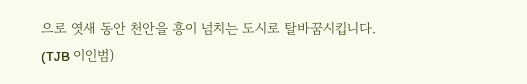으로 엿새 동안 천안을 흥이 넘치는 도시로 탈바꿈시킵니다.
(TJB 이인범)